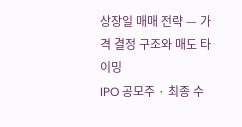상장일 매매 전략 — 가격 결정 구조와 매도 타이밍
IPO 공모주 · 최종 수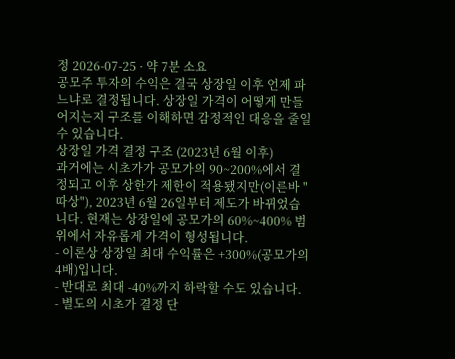정 2026-07-25 · 약 7분 소요
공모주 투자의 수익은 결국 상장일 이후 언제 파느냐로 결정됩니다. 상장일 가격이 어떻게 만들어지는지 구조를 이해하면 감정적인 대응을 줄일 수 있습니다.
상장일 가격 결정 구조 (2023년 6월 이후)
과거에는 시초가가 공모가의 90~200%에서 결정되고 이후 상한가 제한이 적용됐지만(이른바 "따상"), 2023년 6월 26일부터 제도가 바뀌었습니다. 현재는 상장일에 공모가의 60%~400% 범위에서 자유롭게 가격이 형성됩니다.
- 이론상 상장일 최대 수익률은 +300%(공모가의 4배)입니다.
- 반대로 최대 -40%까지 하락할 수도 있습니다.
- 별도의 시초가 결정 단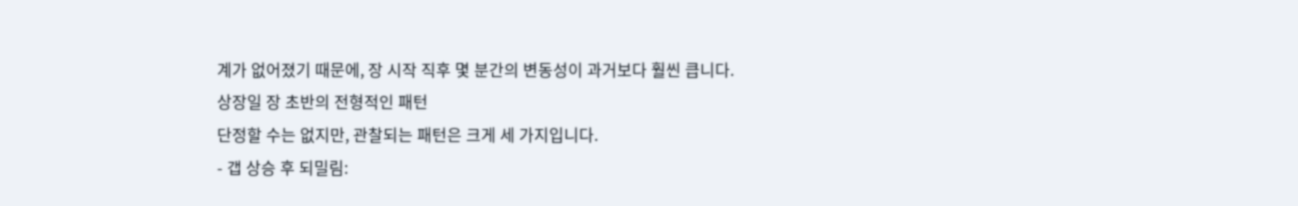계가 없어졌기 때문에, 장 시작 직후 몇 분간의 변동성이 과거보다 훨씬 큽니다.
상장일 장 초반의 전형적인 패턴
단정할 수는 없지만, 관찰되는 패턴은 크게 세 가지입니다.
- 갭 상승 후 되밀림: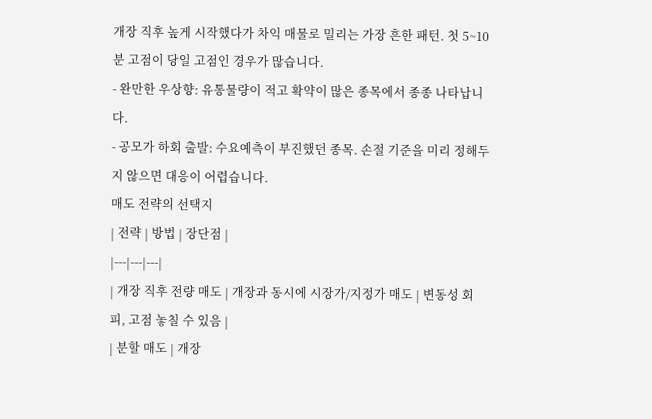개장 직후 높게 시작했다가 차익 매물로 밀리는 가장 흔한 패턴. 첫 5~10분 고점이 당일 고점인 경우가 많습니다.
- 완만한 우상향: 유통물량이 적고 확약이 많은 종목에서 종종 나타납니다.
- 공모가 하회 출발: 수요예측이 부진했던 종목. 손절 기준을 미리 정해두지 않으면 대응이 어렵습니다.
매도 전략의 선택지
| 전략 | 방법 | 장단점 |
|---|---|---|
| 개장 직후 전량 매도 | 개장과 동시에 시장가/지정가 매도 | 변동성 회피, 고점 놓칠 수 있음 |
| 분할 매도 | 개장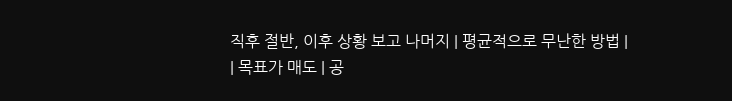직후 절반, 이후 상황 보고 나머지 | 평균적으로 무난한 방법 |
| 목표가 매도 | 공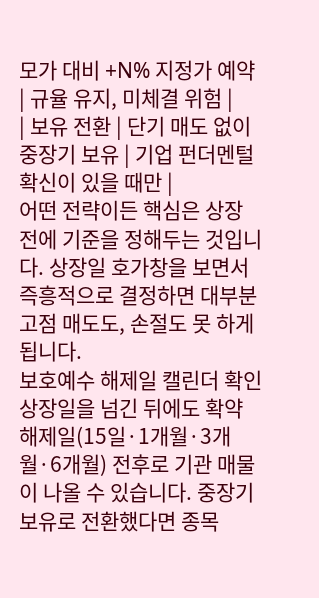모가 대비 +N% 지정가 예약 | 규율 유지, 미체결 위험 |
| 보유 전환 | 단기 매도 없이 중장기 보유 | 기업 펀더멘털 확신이 있을 때만 |
어떤 전략이든 핵심은 상장 전에 기준을 정해두는 것입니다. 상장일 호가창을 보면서 즉흥적으로 결정하면 대부분 고점 매도도, 손절도 못 하게 됩니다.
보호예수 해제일 캘린더 확인
상장일을 넘긴 뒤에도 확약 해제일(15일·1개월·3개월·6개월) 전후로 기관 매물이 나올 수 있습니다. 중장기 보유로 전환했다면 종목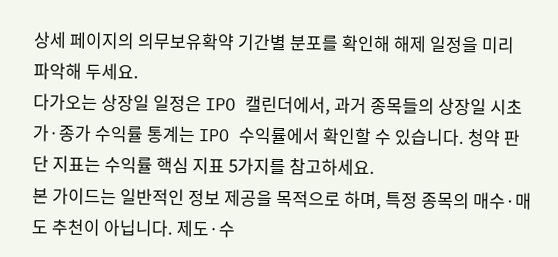상세 페이지의 의무보유확약 기간별 분포를 확인해 해제 일정을 미리 파악해 두세요.
다가오는 상장일 일정은 IPO 캘린더에서, 과거 종목들의 상장일 시초가·종가 수익률 통계는 IPO 수익률에서 확인할 수 있습니다. 청약 판단 지표는 수익률 핵심 지표 5가지를 참고하세요.
본 가이드는 일반적인 정보 제공을 목적으로 하며, 특정 종목의 매수·매도 추천이 아닙니다. 제도·수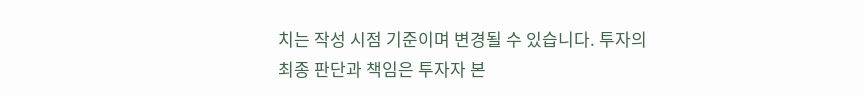치는 작성 시점 기준이며 변경될 수 있습니다. 투자의 최종 판단과 책임은 투자자 본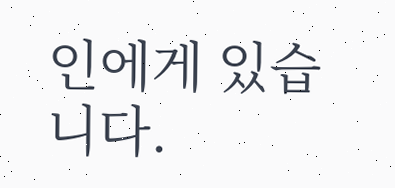인에게 있습니다.